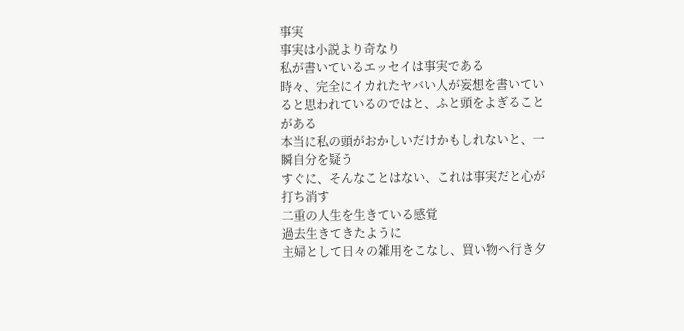事実
事実は小説より奇なり
私が書いているエッセイは事実である
時々、完全にイカれたヤバい人が妄想を書いていると思われているのではと、ふと頭をよぎることがある
本当に私の頭がおかしいだけかもしれないと、一瞬自分を疑う
すぐに、そんなことはない、これは事実だと心が打ち消す
二重の人生を生きている感覚
過去生きてきたように
主婦として日々の雑用をこなし、買い物へ行き夕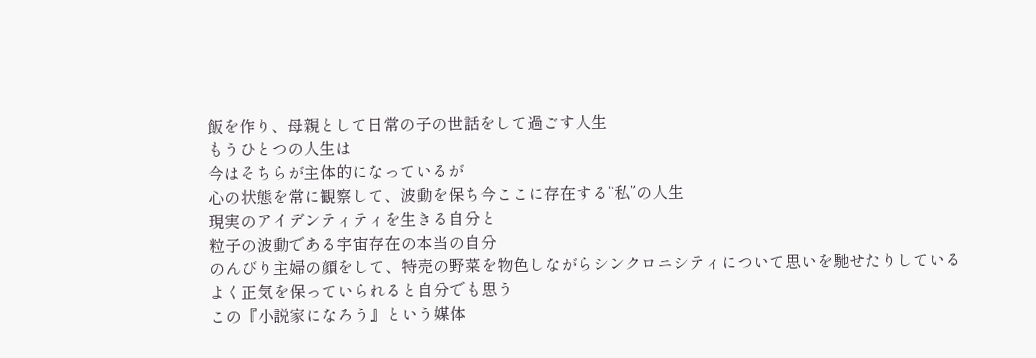飯を作り、母親として日常の子の世話をして過ごす人生
もうひとつの人生は
今はそちらが主体的になっているが
心の状態を常に観察して、波動を保ち今ここに存在する“私”の人生
現実のアイデンティティを生きる自分と
粒子の波動である宇宙存在の本当の自分
のんびり主婦の顔をして、特売の野菜を物色しながらシンクロニシティについて思いを馳せたりしている
よく正気を保っていられると自分でも思う
この『小説家になろう』という媒体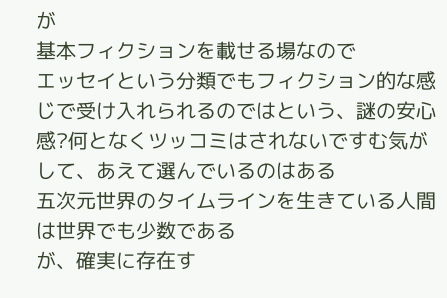が
基本フィクションを載せる場なので
エッセイという分類でもフィクション的な感じで受け入れられるのではという、謎の安心感?何となくツッコミはされないですむ気がして、あえて選んでいるのはある
五次元世界のタイムラインを生きている人間は世界でも少数である
が、確実に存在す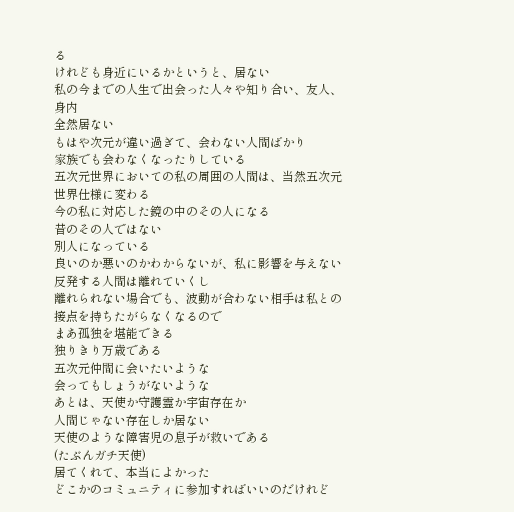る
けれども身近にいるかというと、居ない
私の今までの人生で出会った人々や知り合い、友人、身内
全然居ない
もはや次元が違い過ぎて、会わない人間ばかり
家族でも会わなくなったりしている
五次元世界においての私の周囲の人間は、当然五次元世界仕様に変わる
今の私に対応した鏡の中のその人になる
昔のその人ではない
別人になっている
良いのか悪いのかわからないが、私に影響を与えない
反発する人間は離れていくし
離れられない場合でも、波動が合わない相手は私との接点を持ちたがらなくなるので
まあ孤独を堪能できる
独りきり万歳である
五次元仲間に会いたいような
会ってもしょうがないような
あとは、天使か守護霊か宇宙存在か
人間じゃない存在しか居ない
天使のような障害児の息子が救いである
(たぶんガチ天使)
居てくれて、本当によかった
どこかのコミュニティに参加すればいいのだけれど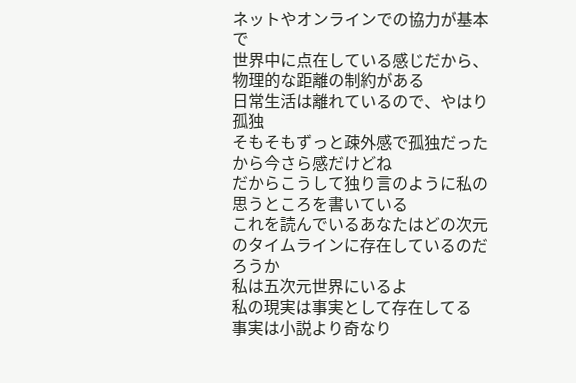ネットやオンラインでの協力が基本で
世界中に点在している感じだから、物理的な距離の制約がある
日常生活は離れているので、やはり孤独
そもそもずっと疎外感で孤独だったから今さら感だけどね
だからこうして独り言のように私の思うところを書いている
これを読んでいるあなたはどの次元のタイムラインに存在しているのだろうか
私は五次元世界にいるよ
私の現実は事実として存在してる
事実は小説より奇なり